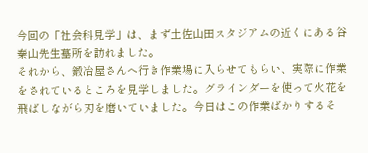今回の「社会科見学」は、まず土佐山田スタジアムの近くにある谷秦山先生墓所を訪れました。
それから、鍛冶屋さんへ行き作業場に入らせてもらい、実際に作業をされているところを見学しました。グラインダーを使って火花を飛ばしながら刃を磨いていました。今日はこの作業ばかりするそ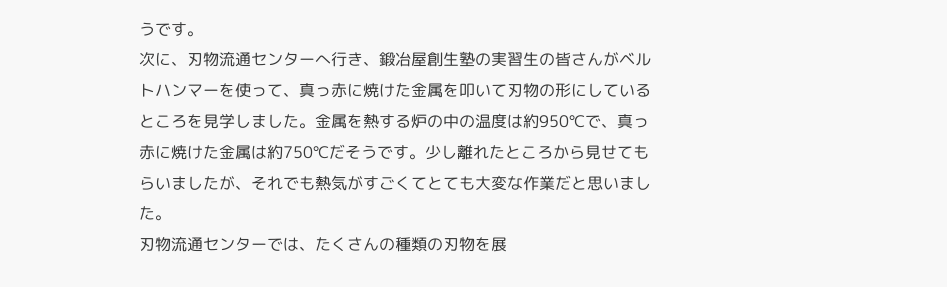うです。
次に、刃物流通センターへ行き、鍛冶屋創生塾の実習生の皆さんがベルトハンマーを使って、真っ赤に焼けた金属を叩いて刃物の形にしているところを見学しました。金属を熱する炉の中の温度は約950℃で、真っ赤に焼けた金属は約750℃だそうです。少し離れたところから見せてもらいましたが、それでも熱気がすごくてとても大変な作業だと思いました。
刃物流通センターでは、たくさんの種類の刃物を展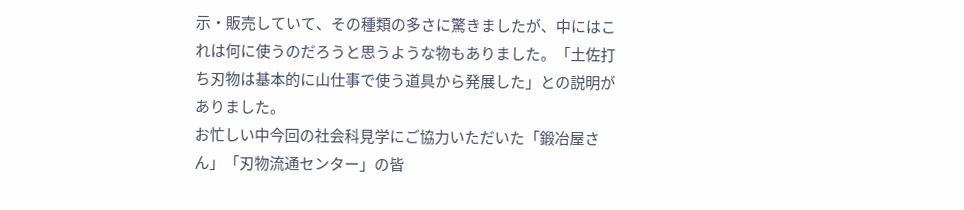示・販売していて、その種類の多さに驚きましたが、中にはこれは何に使うのだろうと思うような物もありました。「土佐打ち刃物は基本的に山仕事で使う道具から発展した」との説明がありました。
お忙しい中今回の社会科見学にご協力いただいた「鍛冶屋さん」「刃物流通センター」の皆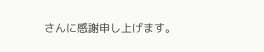さんに感謝申し上げます。